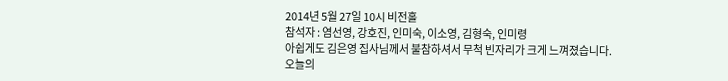2014년 5월 27일 10시 비전홀
참석자 : 염선영, 강호진, 인미숙, 이소영, 김형숙, 인미령
아쉽게도 김은영 집사님께서 불참하셔서 무척 빈자리가 크게 느껴졌습니다.
오늘의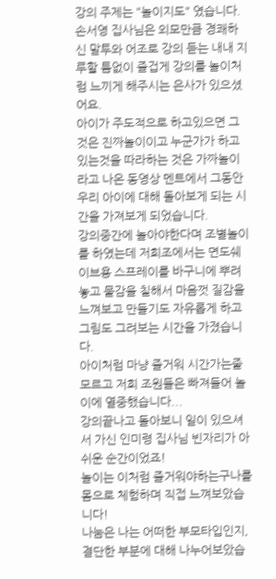강의 주제는 "놀이지도" 였습니다.
손서영 집사님은 외모만큼 경쾌하신 말투와 어조로 강의 듣는 내내 지루할 틈없이 즐겁게 강의를 놀이처럼 느끼게 해주시는 은사가 있으셨어요.
아이가 주도적으로 하고있으면 그것은 진짜놀이이고 누군가가 하고있는것을 따라하는 것은 가짜놀이라고 나온 동영상 멘트에서 그동안 우리 아이에 대해 돌아보게 되는 시간을 가져보게 되었습니다.
강의중간에 놀아야한다며 조별놀이를 하였는데 저희조에서는 면도쉐이브용 스프레이를 바구니에 뿌려놓고 물감을 칠해서 마음껏 질감을 느껴보고 만들기도 자유롭게 하고 그림도 그려보는 시간을 가졌습니다.
아이처럼 마냥 즐거워 시간가는줄 모르고 저희 조원들은 빠져들어 놀이에 열중했습니다...
강의끝나고 돌아보니 일이 있으셔서 가신 인미령 집사님 빈자리가 아쉬운 순간이었죠!
놀이는 이처럼 즐거워야하는구나를 몸으로 체험하며 직접 느껴보았습니다!
나눔은 나는 어떠한 부모타입인지, 결단한 부분에 대해 나누어보았습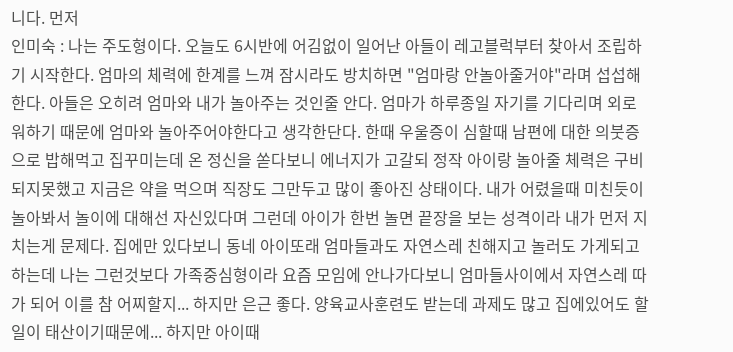니다. 먼저
인미숙 : 나는 주도형이다. 오늘도 6시반에 어김없이 일어난 아들이 레고블럭부터 찾아서 조립하기 시작한다. 엄마의 체력에 한계를 느껴 잠시라도 방치하면 "엄마랑 안놀아줄거야"라며 섭섭해한다. 아들은 오히려 엄마와 내가 놀아주는 것인줄 안다. 엄마가 하루종일 자기를 기다리며 외로워하기 때문에 엄마와 놀아주어야한다고 생각한단다. 한때 우울증이 심할때 남편에 대한 의붓증으로 밥해먹고 집꾸미는데 온 정신을 쏟다보니 에너지가 고갈되 정작 아이랑 놀아줄 체력은 구비되지못했고 지금은 약을 먹으며 직장도 그만두고 많이 좋아진 상태이다. 내가 어렸을때 미친듯이 놀아봐서 놀이에 대해선 자신있다며 그런데 아이가 한번 놀면 끝장을 보는 성격이라 내가 먼저 지치는게 문제다. 집에만 있다보니 동네 아이또래 엄마들과도 자연스레 친해지고 놀러도 가게되고 하는데 나는 그런것보다 가족중심형이라 요즘 모임에 안나가다보니 엄마들사이에서 자연스레 따가 되어 이를 참 어찌할지... 하지만 은근 좋다. 양육교사훈련도 받는데 과제도 많고 집에있어도 할일이 태산이기때문에... 하지만 아이때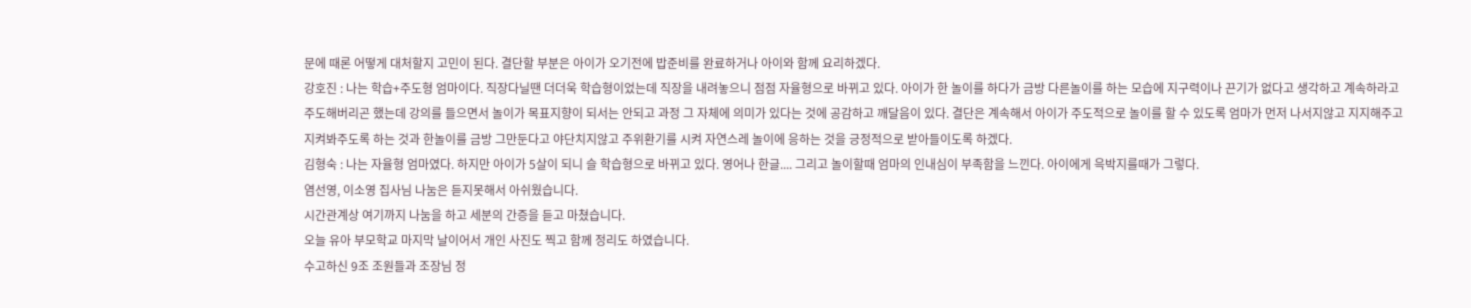문에 때론 어떻게 대처할지 고민이 된다. 결단할 부분은 아이가 오기전에 밥준비를 완료하거나 아이와 함께 요리하겠다.
강호진 : 나는 학습+주도형 엄마이다. 직장다닐땐 더더욱 학습형이었는데 직장을 내려놓으니 점점 자율형으로 바뀌고 있다. 아이가 한 놀이를 하다가 금방 다른놀이를 하는 모습에 지구력이나 끈기가 없다고 생각하고 계속하라고 주도해버리곤 했는데 강의를 들으면서 놀이가 목표지향이 되서는 안되고 과정 그 자체에 의미가 있다는 것에 공감하고 깨달음이 있다. 결단은 계속해서 아이가 주도적으로 놀이를 할 수 있도록 엄마가 먼저 나서지않고 지지해주고 지켜봐주도록 하는 것과 한놀이를 금방 그만둔다고 야단치지않고 주위환기를 시켜 자연스레 놀이에 응하는 것을 긍정적으로 받아들이도록 하겠다.
김형숙 : 나는 자율형 엄마였다. 하지만 아이가 5살이 되니 슬 학습형으로 바뀌고 있다. 영어나 한글.... 그리고 놀이할때 엄마의 인내심이 부족함을 느낀다. 아이에게 윽박지를때가 그렇다.
염선영, 이소영 집사님 나눔은 듣지못해서 아쉬웠습니다.
시간관계상 여기까지 나눔을 하고 세분의 간증을 듣고 마쳤습니다.
오늘 유아 부모학교 마지막 날이어서 개인 사진도 찍고 함께 정리도 하였습니다.
수고하신 9조 조원들과 조장님 정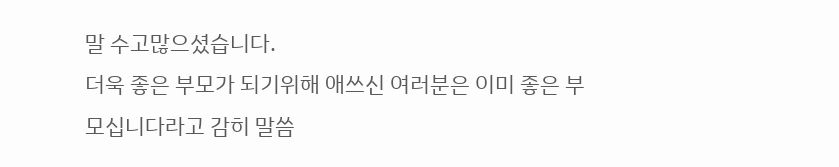말 수고많으셨습니다.
더욱 좋은 부모가 되기위해 애쓰신 여러분은 이미 좋은 부모십니다라고 감히 말씀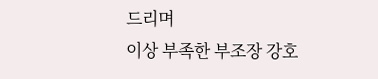드리며
이상 부족한 부조장 강호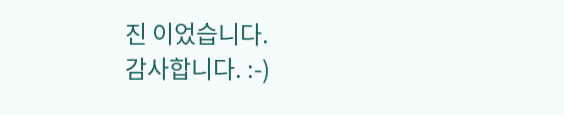진 이었습니다.
감사합니다. :-)